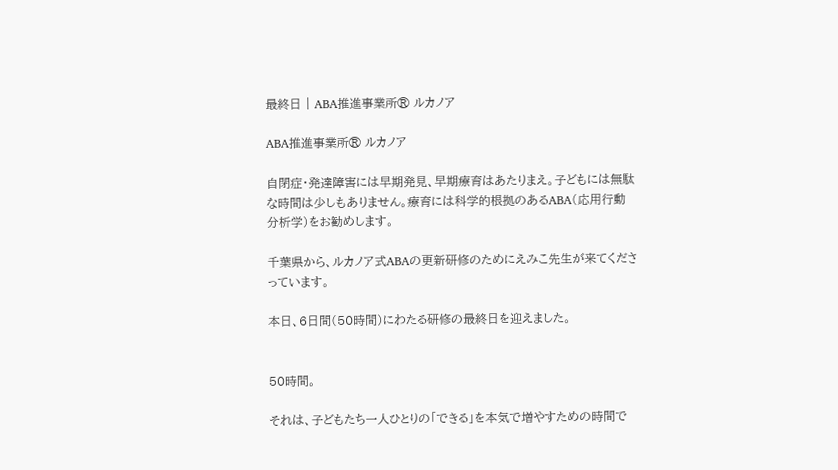最終日 | ABA推進事業所® ルカノア

ABA推進事業所® ルカノア

自閉症・発達障害には早期発見、早期療育はあたりまえ。子どもには無駄な時間は少しもありません。療育には科学的根拠のあるABA(応用行動分析学)をお勧めします。

千葉県から、ルカノア式ABAの更新研修のためにえみこ先生が来てくださっています。

本日、6日間(50時間)にわたる研修の最終日を迎えました。


50時間。

それは、子どもたち一人ひとりの「できる」を本気で増やすための時間で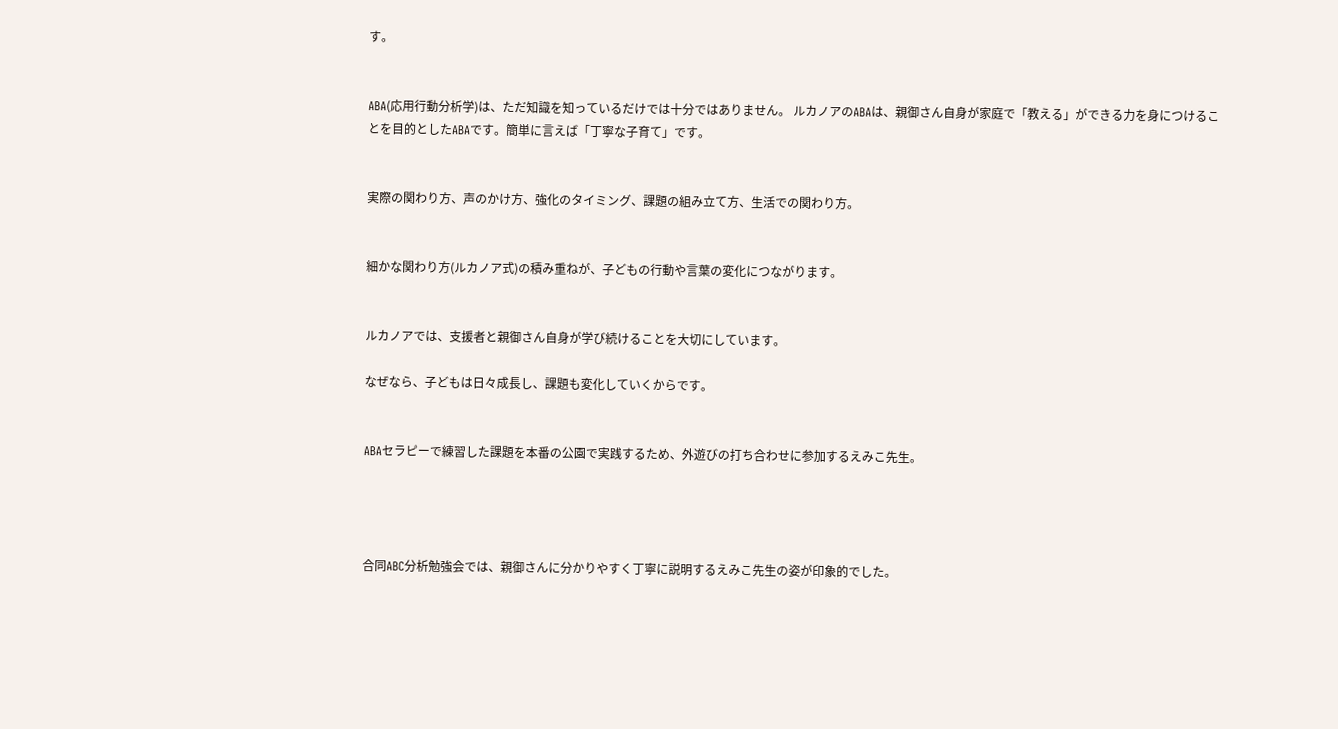す。


ABA(応用行動分析学)は、ただ知識を知っているだけでは十分ではありません。 ルカノアのABAは、親御さん自身が家庭で「教える」ができる力を身につけることを目的としたABAです。簡単に言えば「丁寧な子育て」です。


実際の関わり方、声のかけ方、強化のタイミング、課題の組み立て方、生活での関わり方。


細かな関わり方(ルカノア式)の積み重ねが、子どもの行動や言葉の変化につながります。


ルカノアでは、支援者と親御さん自身が学び続けることを大切にしています。

なぜなら、子どもは日々成長し、課題も変化していくからです。


ABAセラピーで練習した課題を本番の公園で実践するため、外遊びの打ち合わせに参加するえみこ先生。




合同ABC分析勉強会では、親御さんに分かりやすく丁寧に説明するえみこ先生の姿が印象的でした。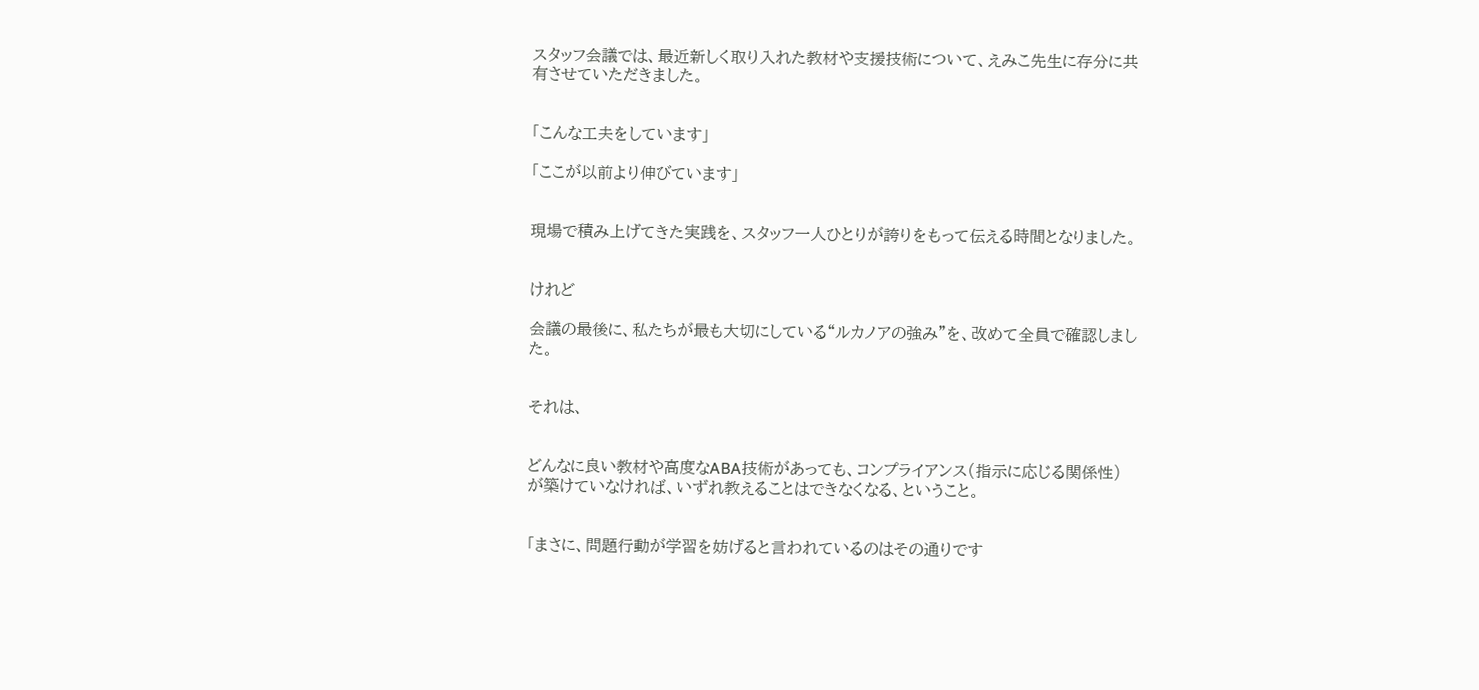スタッフ会議では、最近新しく取り入れた教材や支援技術について、えみこ先生に存分に共有させていただきました。


「こんな工夫をしています」

「ここが以前より伸びています」


現場で積み上げてきた実践を、スタッフ一人ひとりが誇りをもって伝える時間となりました。


けれど

会議の最後に、私たちが最も大切にしている“ルカノアの強み”を、改めて全員で確認しました。


それは、


どんなに良い教材や高度なABA技術があっても、コンプライアンス(指示に応じる関係性)が築けていなければ、いずれ教えることはできなくなる、ということ。


「まさに、問題行動が学習を妨げると言われているのはその通りです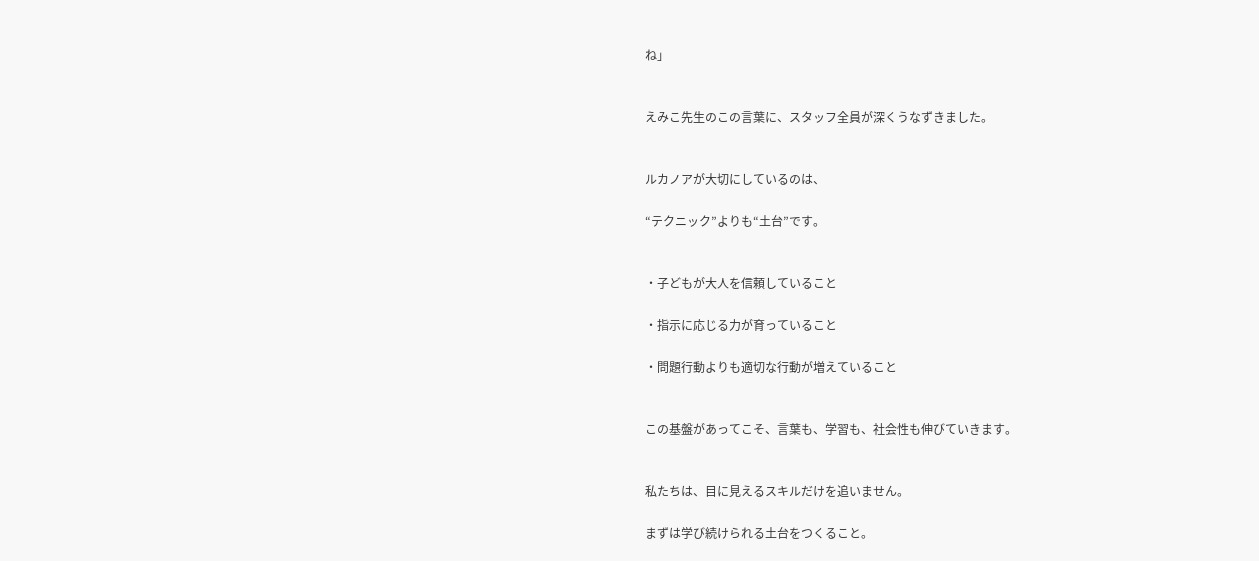ね」


えみこ先生のこの言葉に、スタッフ全員が深くうなずきました。


ルカノアが大切にしているのは、

“テクニック”よりも“土台”です。


・子どもが大人を信頼していること

・指示に応じる力が育っていること

・問題行動よりも適切な行動が増えていること


この基盤があってこそ、言葉も、学習も、社会性も伸びていきます。


私たちは、目に見えるスキルだけを追いません。

まずは学び続けられる土台をつくること。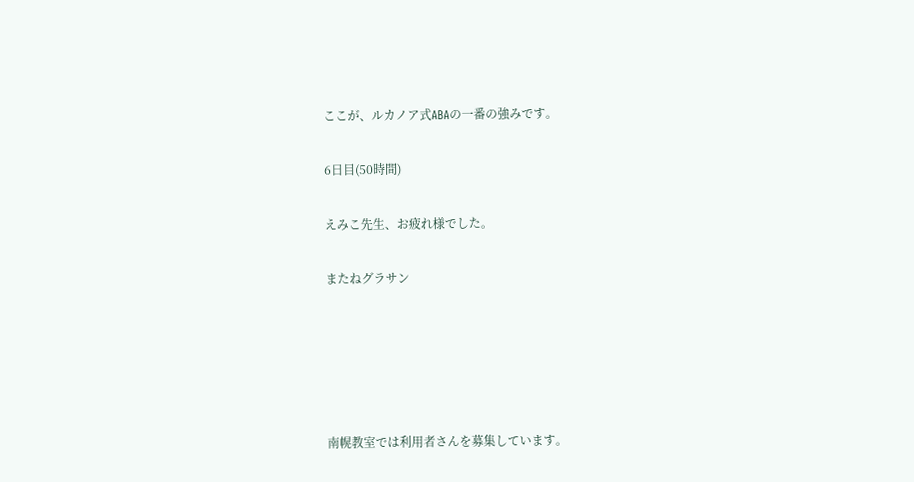ここが、ルカノア式ABAの一番の強みです。


6日目(50時間)


えみこ先生、お疲れ様でした。


またねグラサン








南幌教室では利用者さんを募集しています。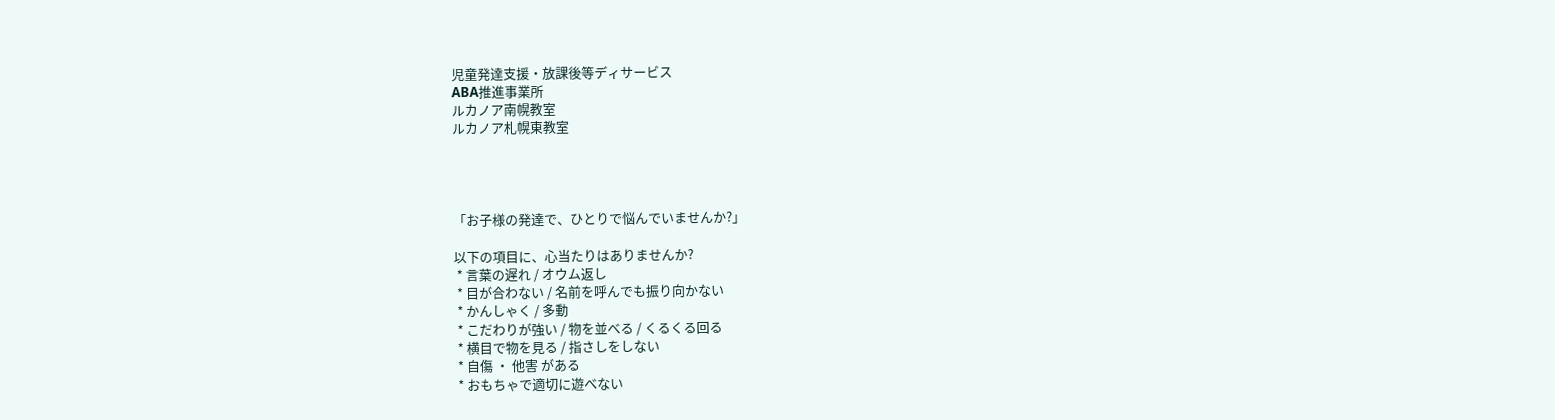児童発達支援・放課後等ディサービス
ABA推進事業所
ルカノア南幌教室
ルカノア札幌東教室




「お子様の発達で、ひとりで悩んでいませんか?」

以下の項目に、心当たりはありませんか?
 * 言葉の遅れ / オウム返し
 * 目が合わない / 名前を呼んでも振り向かない
 * かんしゃく / 多動
 * こだわりが強い / 物を並べる / くるくる回る
 * 横目で物を見る / 指さしをしない
 * 自傷 ・ 他害 がある
 * おもちゃで適切に遊べない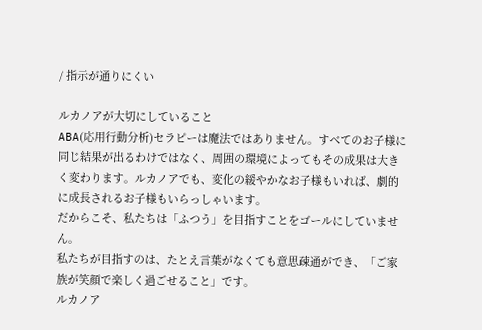/ 指示が通りにくい

ルカノアが大切にしていること
ABA(応用行動分析)セラピーは魔法ではありません。すべてのお子様に同じ結果が出るわけではなく、周囲の環境によってもその成果は大きく変わります。ルカノアでも、変化の緩やかなお子様もいれば、劇的に成長されるお子様もいらっしゃいます。
だからこそ、私たちは「ふつう」を目指すことをゴールにしていません。
私たちが目指すのは、たとえ言葉がなくても意思疎通ができ、「ご家族が笑顔で楽しく過ごせること」です。
ルカノア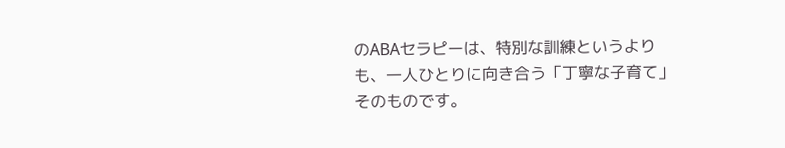のABAセラピーは、特別な訓練というよりも、一人ひとりに向き合う「丁寧な子育て」そのものです。